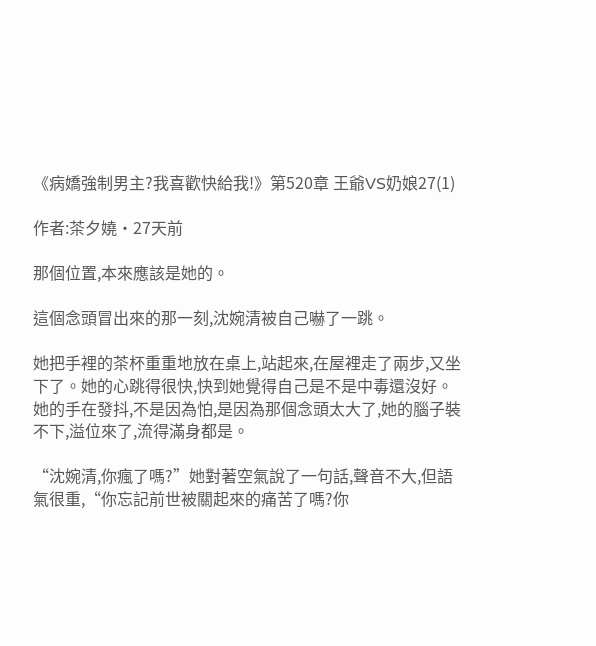《病嬌強制男主?我喜歡快給我!》第520章 王爺VS奶娘27(1)

作者:茶夕嬈·27天前

那個位置,本來應該是她的。

這個念頭冒出來的那一刻,沈婉清被自己嚇了一跳。

她把手裡的茶杯重重地放在桌上,站起來,在屋裡走了兩步,又坐下了。她的心跳得很快,快到她覺得自己是不是中毒還沒好。她的手在發抖,不是因為怕,是因為那個念頭太大了,她的腦子裝不下,溢位來了,流得滿身都是。

“沈婉清,你瘋了嗎?”她對著空氣說了一句話,聲音不大,但語氣很重,“你忘記前世被關起來的痛苦了嗎?你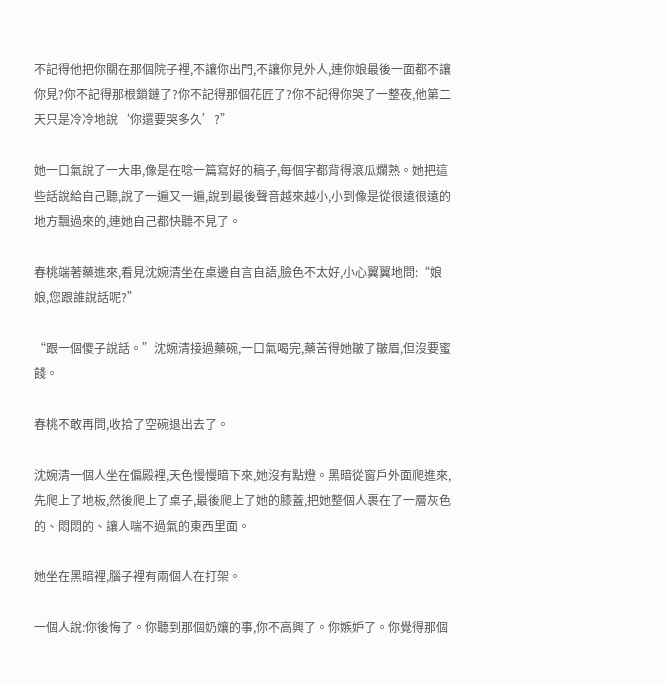不記得他把你關在那個院子裡,不讓你出門,不讓你見外人,連你娘最後一面都不讓你見?你不記得那根鎖鏈了?你不記得那個花匠了?你不記得你哭了一整夜,他第二天只是冷冷地說‘你還要哭多久’?”

她一口氣說了一大串,像是在唸一篇寫好的稿子,每個字都背得滾瓜爛熟。她把這些話說給自己聽,說了一遍又一遍,說到最後聲音越來越小,小到像是從很遠很遠的地方飄過來的,連她自己都快聽不見了。

春桃端著藥進來,看見沈婉清坐在桌邊自言自語,臉色不太好,小心翼翼地問:“娘娘,您跟誰說話呢?”

“跟一個傻子說話。”沈婉清接過藥碗,一口氣喝完,藥苦得她皺了皺眉,但沒要蜜餞。

春桃不敢再問,收拾了空碗退出去了。

沈婉清一個人坐在偏殿裡,天色慢慢暗下來,她沒有點燈。黑暗從窗戶外面爬進來,先爬上了地板,然後爬上了桌子,最後爬上了她的膝蓋,把她整個人裹在了一層灰色的、悶悶的、讓人喘不過氣的東西里面。

她坐在黑暗裡,腦子裡有兩個人在打架。

一個人說:你後悔了。你聽到那個奶孃的事,你不高興了。你嫉妒了。你覺得那個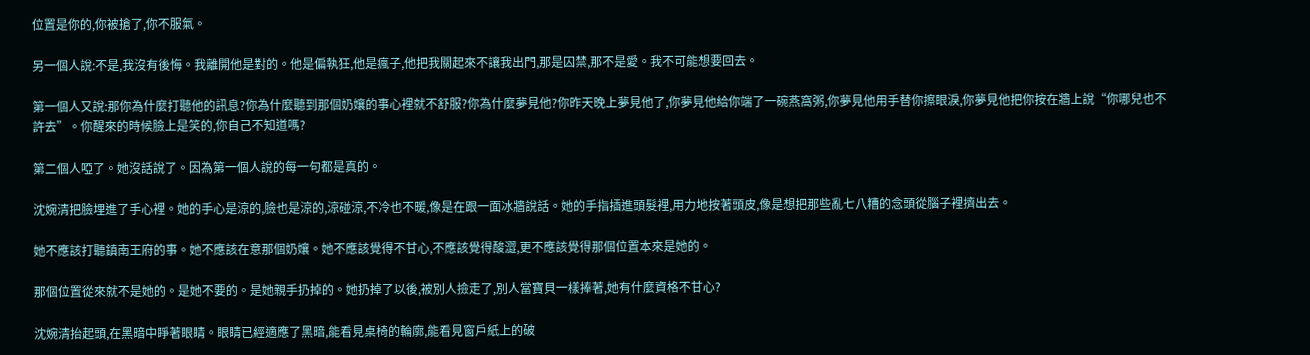位置是你的,你被搶了,你不服氣。

另一個人說:不是,我沒有後悔。我離開他是對的。他是偏執狂,他是瘋子,他把我關起來不讓我出門,那是囚禁,那不是愛。我不可能想要回去。

第一個人又說:那你為什麼打聽他的訊息?你為什麼聽到那個奶孃的事心裡就不舒服?你為什麼夢見他?你昨天晚上夢見他了,你夢見他給你端了一碗燕窩粥,你夢見他用手替你擦眼淚,你夢見他把你按在牆上說“你哪兒也不許去”。你醒來的時候臉上是笑的,你自己不知道嗎?

第二個人啞了。她沒話說了。因為第一個人說的每一句都是真的。

沈婉清把臉埋進了手心裡。她的手心是涼的,臉也是涼的,涼碰涼,不冷也不暖,像是在跟一面冰牆說話。她的手指插進頭髮裡,用力地按著頭皮,像是想把那些亂七八糟的念頭從腦子裡擠出去。

她不應該打聽鎮南王府的事。她不應該在意那個奶孃。她不應該覺得不甘心,不應該覺得酸澀,更不應該覺得那個位置本來是她的。

那個位置從來就不是她的。是她不要的。是她親手扔掉的。她扔掉了以後,被別人撿走了,別人當寶貝一樣捧著,她有什麼資格不甘心?

沈婉清抬起頭,在黑暗中睜著眼睛。眼睛已經適應了黑暗,能看見桌椅的輪廓,能看見窗戶紙上的破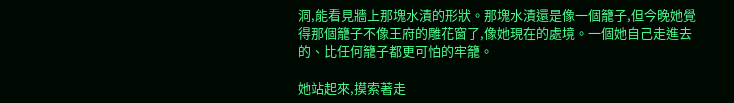洞,能看見牆上那塊水漬的形狀。那塊水漬還是像一個籠子,但今晚她覺得那個籠子不像王府的雕花窗了,像她現在的處境。一個她自己走進去的、比任何籠子都更可怕的牢籠。

她站起來,摸索著走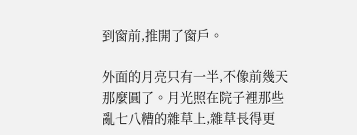到窗前,推開了窗戶。

外面的月亮只有一半,不像前幾天那麼圓了。月光照在院子裡那些亂七八糟的雜草上,雜草長得更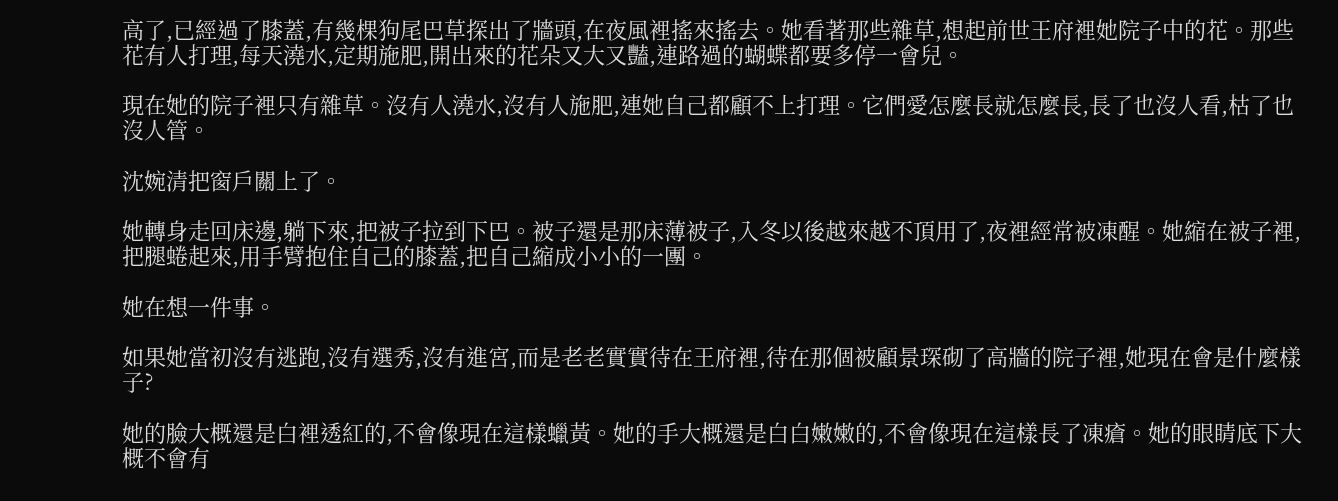高了,已經過了膝蓋,有幾棵狗尾巴草探出了牆頭,在夜風裡搖來搖去。她看著那些雜草,想起前世王府裡她院子中的花。那些花有人打理,每天澆水,定期施肥,開出來的花朵又大又豔,連路過的蝴蝶都要多停一會兒。

現在她的院子裡只有雜草。沒有人澆水,沒有人施肥,連她自己都顧不上打理。它們愛怎麼長就怎麼長,長了也沒人看,枯了也沒人管。

沈婉清把窗戶關上了。

她轉身走回床邊,躺下來,把被子拉到下巴。被子還是那床薄被子,入冬以後越來越不頂用了,夜裡經常被凍醒。她縮在被子裡,把腿蜷起來,用手臂抱住自己的膝蓋,把自己縮成小小的一團。

她在想一件事。

如果她當初沒有逃跑,沒有選秀,沒有進宮,而是老老實實待在王府裡,待在那個被顧景琛砌了高牆的院子裡,她現在會是什麼樣子?

她的臉大概還是白裡透紅的,不會像現在這樣蠟黃。她的手大概還是白白嫩嫩的,不會像現在這樣長了凍瘡。她的眼睛底下大概不會有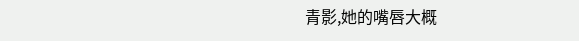青影,她的嘴唇大概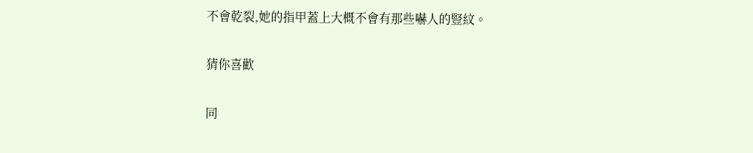不會乾裂,她的指甲蓋上大概不會有那些嚇人的豎紋。

猜你喜歡

同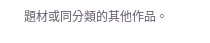題材或同分類的其他作品。